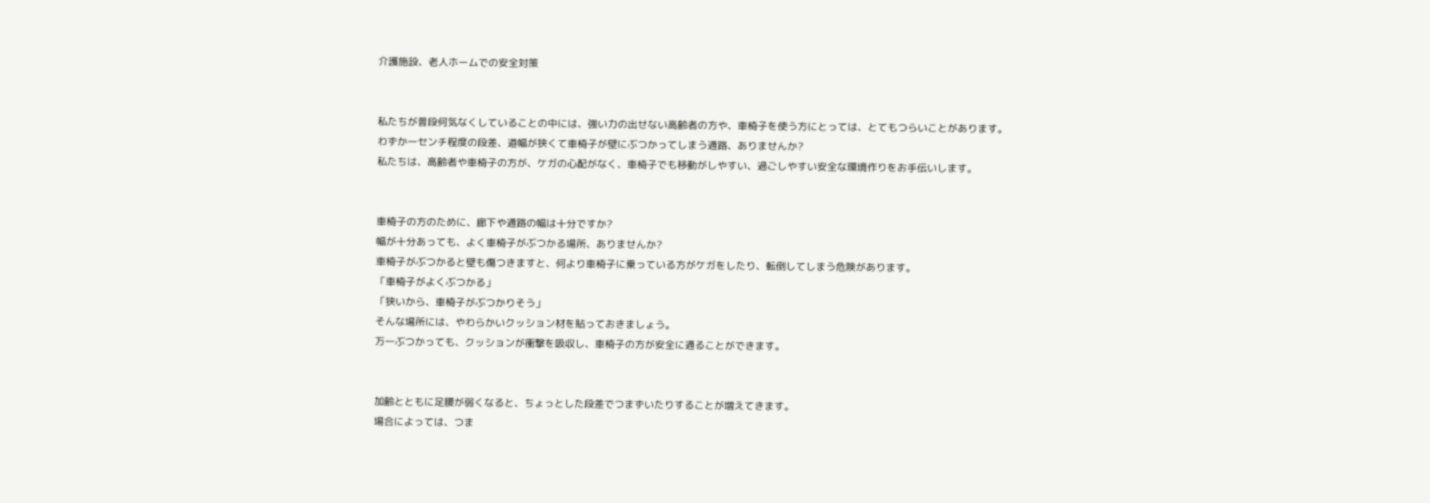介護施設、老人ホームでの安全対策


私たちが普段何気なくしていることの中には、強い力の出せない高齢者の方や、車椅子を使う方にとっては、とてもつらいことがあります。
わずか一センチ程度の段差、道幅が狭くて車椅子が壁にぶつかってしまう通路、ありませんか?
私たちは、高齢者や車椅子の方が、ケガの心配がなく、車椅子でも移動がしやすい、過ごしやすい安全な環境作りをお手伝いします。


車椅子の方のために、廊下や通路の幅は十分ですか?
幅が十分あっても、よく車椅子がぶつかる場所、ありませんか?
車椅子がぶつかると壁も傷つきますと、何より車椅子に乗っている方がケガをしたり、転倒してしまう危険があります。
「車椅子がよくぶつかる」
「狭いから、車椅子がぶつかりそう」
そんな場所には、やわらかいクッション材を貼っておきましょう。
万一ぶつかっても、クッションが衝撃を吸収し、車椅子の方が安全に通ることができます。


加齢とともに足腰が弱くなると、ちょっとした段差でつまずいたりすることが増えてきます。
場合によっては、つま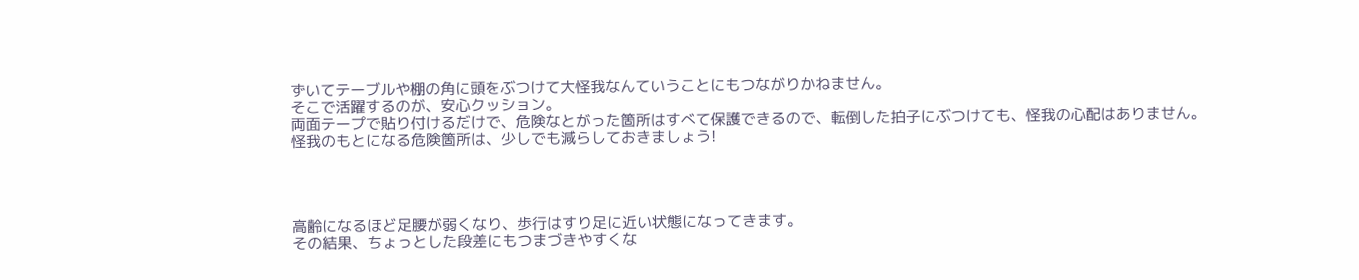ずいてテーブルや棚の角に頭をぶつけて大怪我なんていうことにもつながりかねません。
そこで活躍するのが、安心クッション。
両面テープで貼り付けるだけで、危険なとがった箇所はすべて保護できるので、転倒した拍子にぶつけても、怪我の心配はありません。
怪我のもとになる危険箇所は、少しでも減らしておきましょう!




高齢になるほど足腰が弱くなり、歩行はすり足に近い状態になってきます。
その結果、ちょっとした段差にもつまづきやすくな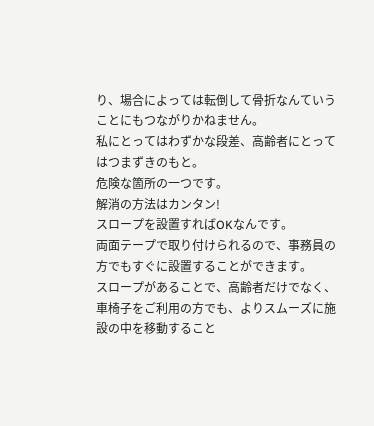り、場合によっては転倒して骨折なんていうことにもつながりかねません。
私にとってはわずかな段差、高齢者にとってはつまずきのもと。
危険な箇所の一つです。
解消の方法はカンタン!
スロープを設置すればOKなんです。
両面テープで取り付けられるので、事務員の方でもすぐに設置することができます。
スロープがあることで、高齢者だけでなく、車椅子をご利用の方でも、よりスムーズに施設の中を移動すること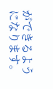ができるようになります。